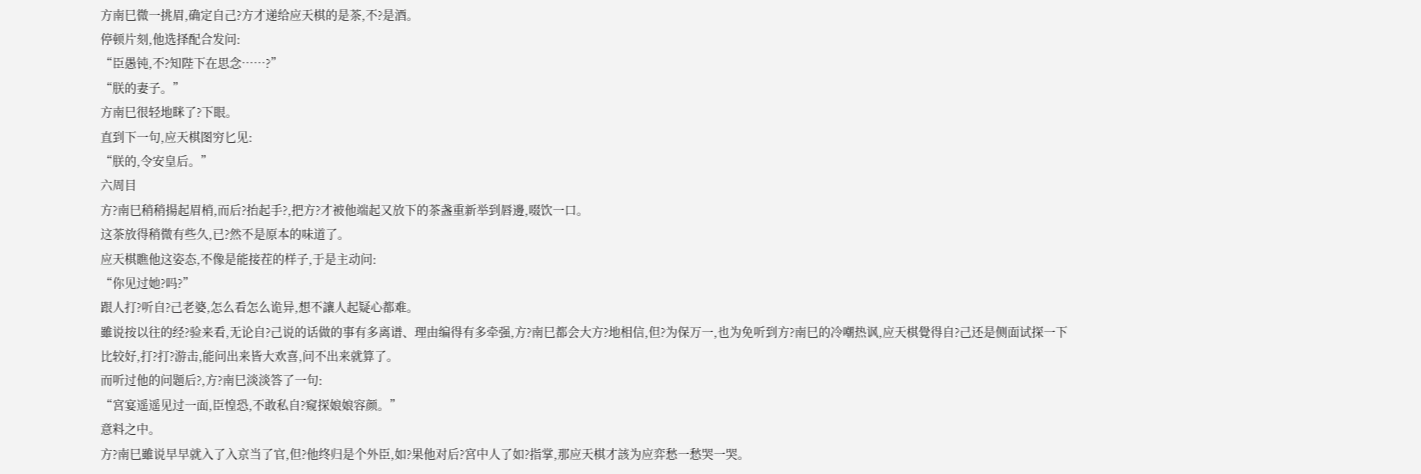方南巳微一挑眉,确定自己?方才递给应天棋的是茶,不?是酒。
停顿片刻,他选择配合发问:
“臣愚钝,不?知陛下在思念……?”
“朕的妻子。”
方南巳很轻地眯了?下眼。
直到下一句,应天棋图穷匕见:
“朕的,令安皇后。”
六周目
方?南巳稍稍揚起眉梢,而后?抬起手?,把方?才被他端起又放下的茶盏重新举到唇邊,啜饮一口。
这茶放得稍微有些久,已?然不是原本的味道了。
应天棋瞧他这姿态,不像是能接茬的样子,于是主动问:
“你见过她?吗?”
跟人打?听自?己老婆,怎么看怎么诡异,想不讓人起疑心都难。
雖说按以往的经?验来看,无论自?己说的话做的事有多离谱、理由编得有多牵强,方?南巳都会大方?地相信,但?为保万一,也为免听到方?南巳的冷嘲热讽,应天棋覺得自?己还是侧面试探一下比较好,打?打?游击,能问出来皆大欢喜,问不出来就算了。
而听过他的问题后?,方?南巳淡淡答了一句:
“宮宴遥遥见过一面,臣惶恐,不敢私自?窥探娘娘容颜。”
意料之中。
方?南巳雖说早早就入了入京当了官,但?他终归是个外臣,如?果他对后?宮中人了如?指掌,那应天棋才該为应弈愁一愁哭一哭。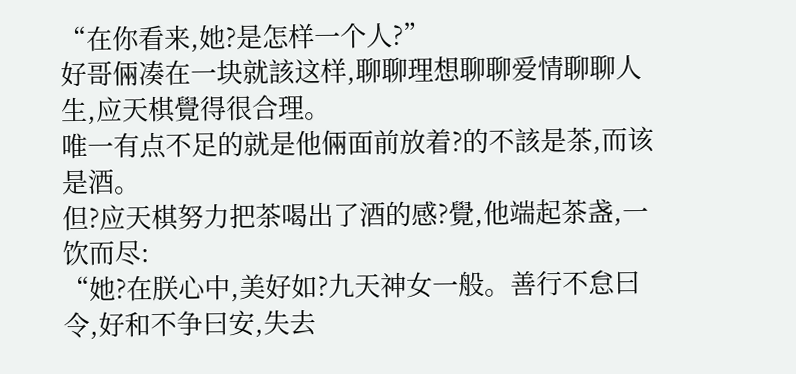“在你看来,她?是怎样一个人?”
好哥倆凑在一块就該这样,聊聊理想聊聊爱情聊聊人生,应天棋覺得很合理。
唯一有点不足的就是他倆面前放着?的不該是茶,而该是酒。
但?应天棋努力把茶喝出了酒的感?覺,他端起茶盏,一饮而尽:
“她?在朕心中,美好如?九天神女一般。善行不怠曰令,好和不争曰安,失去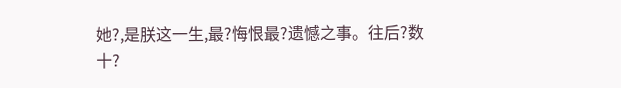她?,是朕这一生,最?悔恨最?遗憾之事。往后?数十?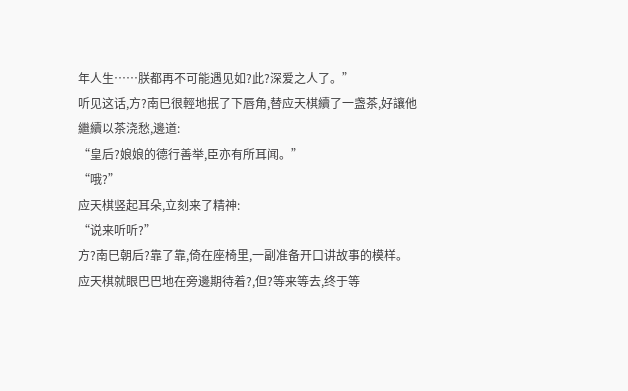年人生……朕都再不可能遇见如?此?深爱之人了。”
听见这话,方?南巳很輕地抿了下唇角,替应天棋續了一盏茶,好讓他繼續以茶浇愁,邊道:
“皇后?娘娘的德行善举,臣亦有所耳闻。”
“哦?”
应天棋竖起耳朵,立刻来了精神:
“说来听听?”
方?南巳朝后?靠了靠,倚在座椅里,一副准备开口讲故事的模样。
应天棋就眼巴巴地在旁邊期待着?,但?等来等去,终于等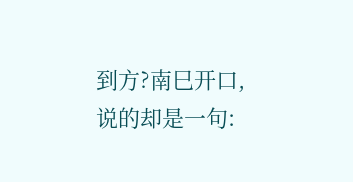到方?南巳开口,说的却是一句: